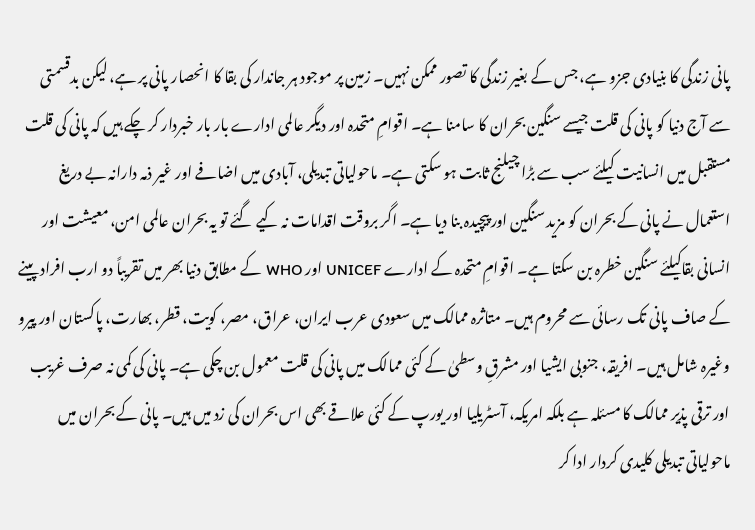پانی زندگی کا بنیادی جزو ہے، جس کے بغیر زندگی کا تصور ممکن نہیں۔ زمین پر موجود ہر جاندار کی بقا کا انحصار پانی پر ہے، لیکن بدقسمتی سے آج دنیا کو پانی کی قلت جیسے سنگین بحران کا سامنا ہے۔ اقوامِ متحدہ اور دیگر عالمی ادارے بار بار خبردار کر چکے ہیں کہ پانی کی قلت مستقبل میں انسانیت کیلئے سب سے بڑا چیلنج ثابت ہو سکتی ہے۔ ماحولیاتی تبدیلی، آبادی میں اضافے اور غیر ذمہ دارانہ بے دریغ استعمال نے پانی کے بحران کو مزید سنگین اور پیچیدہ بنا دیا ہے۔ اگر بروقت اقدامات نہ کیے گئے تو یہ بحران عالمی امن، معیشت اور انسانی بقاکیلئے سنگین خطرہ بن سکتا ہے۔ اقوامِ متحدہ کے ادارے UNICEF اور WHO کے مطابق دنیا بھر میں تقریباً دو ارب افراد پینے کے صاف پانی تک رسائی سے محروم ہیں۔ متاثرہ ممالک میں سعودی عرب ایران، عراق، مصر، کویت، قطر، بھارت، پاکستان اور پیرو وغیرہ شامل ہیں۔ افریقہ، جنوبی ایشیا اور مشرقِ وسطیٰ کے کئی ممالک میں پانی کی قلت معمول بن چکی ہے۔ پانی کی کمی نہ صرف غریب اور ترقی پذیر ممالک کا مسئلہ ہے بلکہ امریکہ، آسٹریلیا اور یورپ کے کئی علاقے بھی اس بحران کی زد میں ہیں۔ پانی کے بحران میں ماحولیاتی تبدیلی کلیدی کردار ادا کر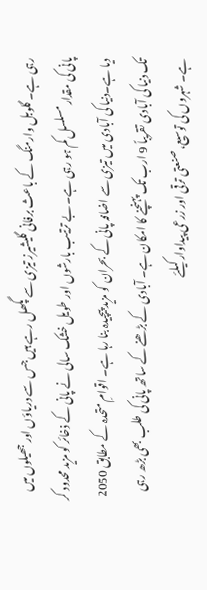رہی ہے۔ گلوبل وارمنگ کے باعث برفانی گلیشیرز تیزی سے پگھل رہے ہیں جس سے دریاؤں اور جھیلوں میں پانی کی مقدار مسلسل کم ہو رہی ہے۔ بے ترتیب بارشوں اور طویل خشک سالی نے پانی کے ذخائر کو مزید محدود کر دیا ہے۔دنیا کی آبادی میں تیزی سے اضافہ پانی کے بحران کو مزید پیچیدہ بنا رہا ہے۔ اقوامِ متحدہ کے مطابق 2050 تک دنیا کی آبادی تقریباً 9 ارب تک پہنچنے کا امکان ہے۔ آبادی کے بڑھنے کے ساتھ پانی کی طلب بھی بڑھ رہی ہے۔ شہروں کی توسیع، صنعتی ترقی اور زرعی پیداوار کیلئے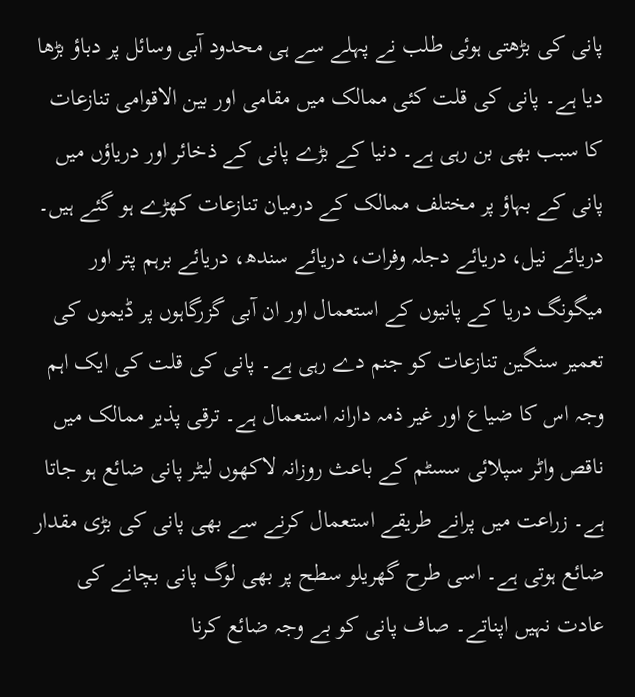پانی کی بڑھتی ہوئی طلب نے پہلے سے ہی محدود آبی وسائل پر دباؤ بڑھا دیا ہے۔ پانی کی قلت کئی ممالک میں مقامی اور بین الاقوامی تنازعات کا سبب بھی بن رہی ہے۔ دنیا کے بڑے پانی کے ذخائر اور دریاؤں میں پانی کے بہاؤ پر مختلف ممالک کے درمیان تنازعات کھڑے ہو گئے ہیں۔ دریائے نیل، دریائے دجلہ وفرات، دریائے سندھ، دریائے برہم پتر اور میگونگ دریا کے پانیوں کے استعمال اور ان آبی گزرگاہوں پر ڈیموں کی تعمیر سنگین تنازعات کو جنم دے رہی ہے۔ پانی کی قلت کی ایک اہم وجہ اس کا ضیاع اور غیر ذمہ دارانہ استعمال ہے۔ ترقی پذیر ممالک میں ناقص واٹر سپلائی سسٹم کے باعث روزانہ لاکھوں لیٹر پانی ضائع ہو جاتا ہے۔ زراعت میں پرانے طریقے استعمال کرنے سے بھی پانی کی بڑی مقدار ضائع ہوتی ہے۔ اسی طرح گھریلو سطح پر بھی لوگ پانی بچانے کی عادت نہیں اپناتے۔ صاف پانی کو بے وجہ ضائع کرنا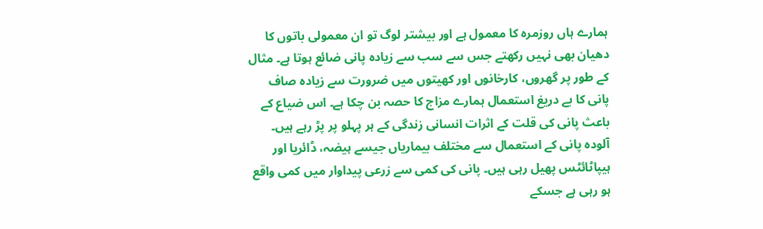ہمارے ہاں روزمرہ کا معمول ہے اور بیشتر لوگ تو ان معمولی باتوں کا دھیان بھی نہیں رکھتے جس سے سب سے زیادہ پانی ضائع ہوتا ہے۔ مثال کے طور پر گھروں، کارخانوں اور کھیتوں میں ضرورت سے زیادہ صاف پانی کا بے دریغ استعمال ہمارے مزاج کا حصہ بن چکا ہے۔ اس ضیاع کے باعث پانی کی قلت کے اثرات انسانی زندگی کے ہر پہلو پر پڑ رہے ہیں۔ آلودہ پانی کے استعمال سے مختلف بیماریاں جیسے ہیضہ، ڈائریا اور ہیپاٹائٹس پھیل رہی ہیں۔ پانی کی کمی سے زرعی پیداوار میں کمی واقع ہو رہی ہے جسکے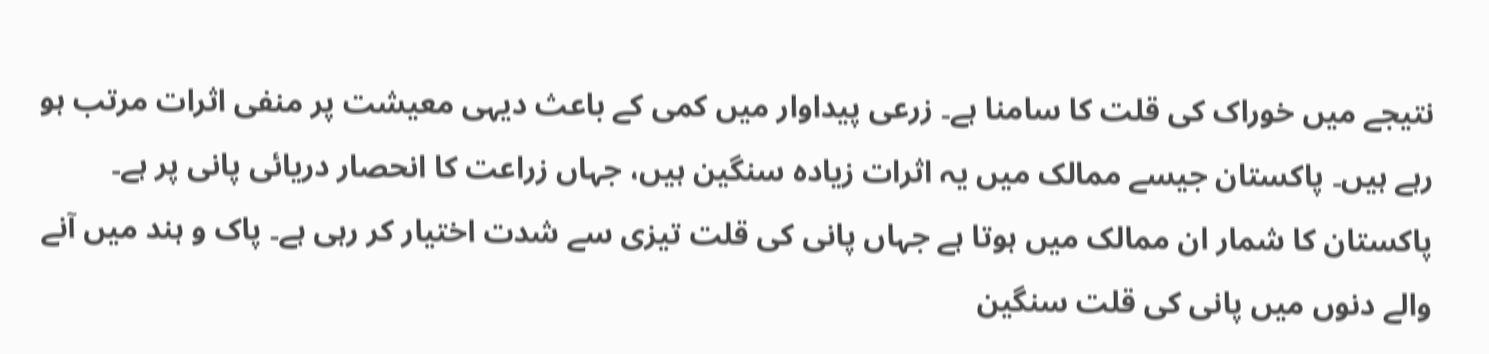نتیجے میں خوراک کی قلت کا سامنا ہے۔ زرعی پیداوار میں کمی کے باعث دیہی معیشت پر منفی اثرات مرتب ہو رہے ہیں۔ پاکستان جیسے ممالک میں یہ اثرات زیادہ سنگین ہیں، جہاں زراعت کا انحصار دریائی پانی پر ہے۔ پاکستان کا شمار ان ممالک میں ہوتا ہے جہاں پانی کی قلت تیزی سے شدت اختیار کر رہی ہے۔ پاک و ہند میں آنے والے دنوں میں پانی کی قلت سنگین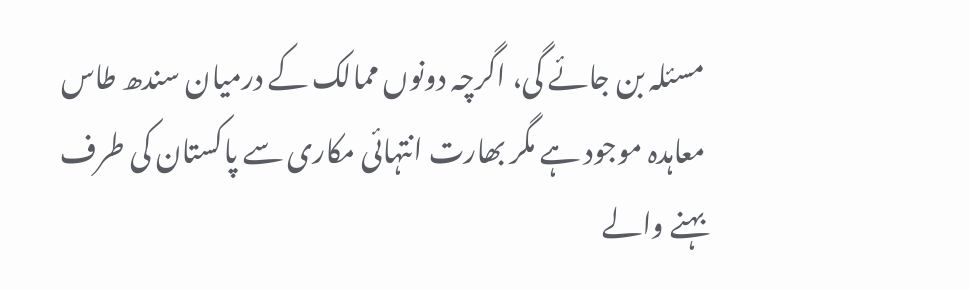مسئلہ بن جائے گی، اگرچہ دونوں ممالک کے درمیان سندھ طاس معاہدہ موجود ہے مگر بھارت انتہائی مکاری سے پاکستان کی طرف بہنے والے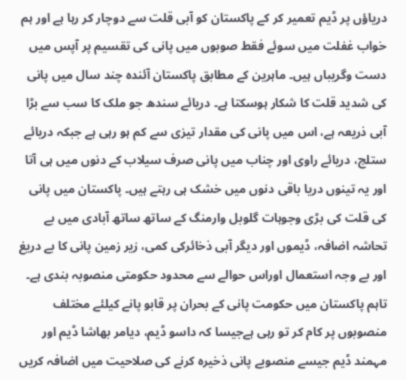دریاؤں پر ڈیم تعمیر کر کے پاکستان کو آبی قلت سے دوچار کر رہا ہے اور ہم خواب غفلت میں سوئے فقط صوبوں میں پانی کی تقسیم پر آپس میں دست وگریباں ہیں۔ ماہرین کے مطابق پاکستان آئندہ چند سال میں پانی کی شدید قلت کا شکار ہوسکتا ہے۔ دریائے سندھ جو ملک کا سب سے بڑا آبی ذریعہ ہے، اس میں پانی کی مقدار تیزی سے کم ہو رہی ہے جبکہ دریائے ستلج، دریائے راوی اور چناب میں پانی صرف سیلاب کے دنوں میں ہی آتا اور یہ تینوں دریا باقی دنوں میں خشک ہی رہتے ہیں۔ پاکستان میں پانی کی قلت کی بڑی وجوہات گلوبل وارمنگ کے ساتھ ساتھ آبادی میں بے تحاشہ اضافہ، ڈیموں اور دیگر آبی ذخائرکی کمی، زیر زمین پانی کا بے دریغ اور بے وجہ استعمال اوراس حوالے سے محدود حکومتی منصوبہ بندی ہے۔ تاہم پاکستان میں حکومت پانی کے بحران پر قابو پانے کیلئے مختلف منصوبوں پر کام کر تو رہی ہےجیسا کہ داسو ڈیم، دیامر بھاشا ڈیم اور مہمند ڈیم جیسے منصوبے پانی ذخیرہ کرنے کی صلاحیت میں اضافہ کریں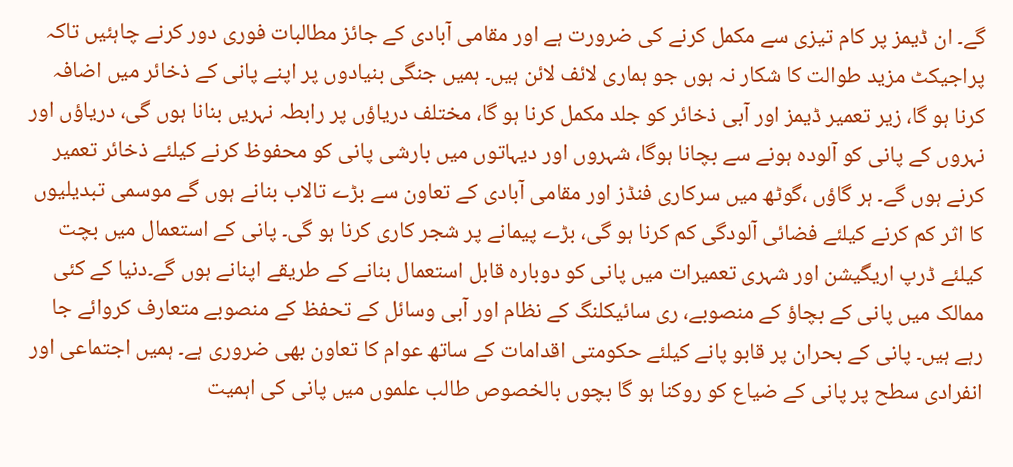گے۔ ان ڈیمز پر کام تیزی سے مکمل کرنے کی ضرورت ہے اور مقامی آبادی کے جائز مطالبات فوری دور کرنے چاہئیں تاکہ پراجیکٹ مزید طوالت کا شکار نہ ہوں جو ہماری لائف لائن ہیں۔ ہمیں جنگی بنیادوں پر اپنے پانی کے ذخائر میں اضافہ کرنا ہو گا، زیر تعمیر ڈیمز اور آبی ذخائر کو جلد مکمل کرنا ہو گا، مختلف دریاؤں پر رابطہ نہریں بنانا ہوں گی، دریاؤں اور نہروں کے پانی کو آلودہ ہونے سے بچانا ہوگا، شہروں اور دیہاتوں میں بارشی پانی کو محفوظ کرنے کیلئے ذخائر تعمیر کرنے ہوں گے۔ ہر گاؤں ،گوٹھ میں سرکاری فنڈز اور مقامی آبادی کے تعاون سے بڑے تالاب بنانے ہوں گے موسمی تبدیلیوں کا اثر کم کرنے کیلئے فضائی آلودگی کم کرنا ہو گی، بڑے پیمانے پر شجر کاری کرنا ہو گی۔ پانی کے استعمال میں بچت کیلئے ڈرپ اریگیشن اور شہری تعمیرات میں پانی کو دوبارہ قابل استعمال بنانے کے طریقے اپنانے ہوں گے۔دنیا کے کئی ممالک میں پانی کے بچاؤ کے منصوبے، ری سائیکلنگ کے نظام اور آبی وسائل کے تحفظ کے منصوبے متعارف کروائے جا رہے ہیں۔ پانی کے بحران پر قابو پانے کیلئے حکومتی اقدامات کے ساتھ عوام کا تعاون بھی ضروری ہے۔ ہمیں اجتماعی اور انفرادی سطح پر پانی کے ضیاع کو روکنا ہو گا بچوں بالخصوص طالب علموں میں پانی کی اہمیت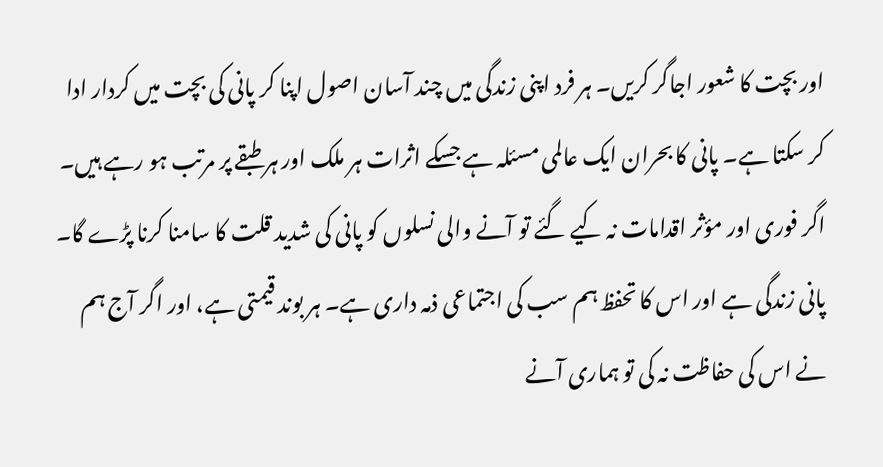اور بچت کا شعور اجاگر کریں۔ ہر فرد اپنی زندگی میں چند آسان اصول اپنا کر پانی کی بچت میں کردار ادا کر سکتا ہے۔ پانی کا بحران ایک عالمی مسئلہ ہے جسکے اثرات ہر ملک اور ہر طبقے پر مرتب ہو رہے ہیں۔ اگر فوری اور مؤثر اقدامات نہ کیے گئے تو آنے والی نسلوں کو پانی کی شدید قلت کا سامنا کرنا پڑے گا۔ پانی زندگی ہے اور اس کا تحفظ ہم سب کی اجتماعی ذمہ داری ہے۔ ہر بوند قیمتی ہے، اور اگر آج ہم نے اس کی حفاظت نہ کی تو ہماری آنے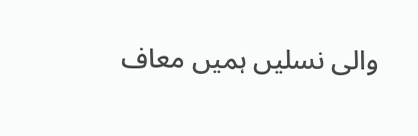والی نسلیں ہمیں معاف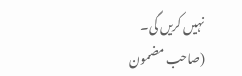نہیں کریں گی۔
(صاحب مضمون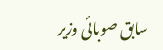سابق صوبائی وزیر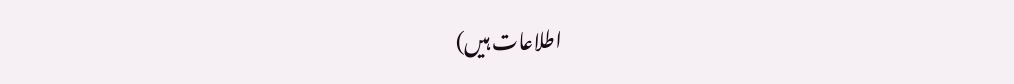اطلاعات ہیں)